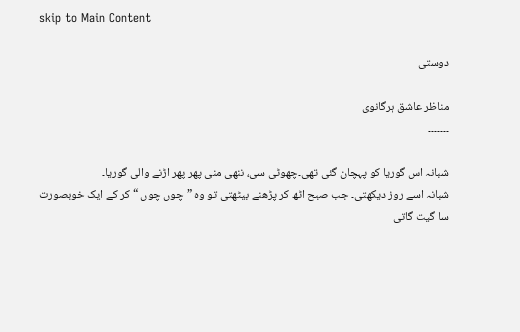skip to Main Content

دوستی

مناظر عاشق ہرگانوی
۔۔۔۔۔۔۔

شبانہ اس گوریا کو پہچان گئی تھی۔چھوٹی سی، ننھی منی پھر پھر اڑنے والی گوریا۔
شبانہ اسے روز دیکھتی۔ جب صبح اٹھ کر پڑھنے بیٹھتی تو وہ ”چوں چوں “ کر کے ایک خوبصورت سا گیت گاتی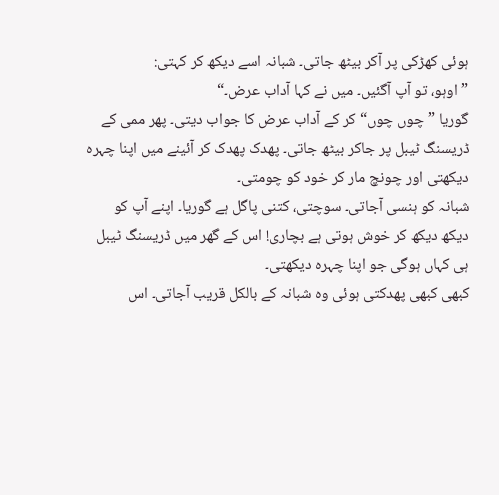ہوئی کھڑکی پر آکر بیٹھ جاتی۔ شبانہ اسے دیکھ کر کہتی:
”اوہو، تو آپ آگئیں۔ میں نے کہا آداب عرض۔“
گوریا ”چوں چوں“ کر کے آداب عرض کا جواب دیتی۔ پھر ممی کے ڈریسنگ ٹیبل پر جاکر بیٹھ جاتی۔ پھدک پھدک کر آئینے میں اپنا چہرہ دیکھتی اور چونچ مار کر خود کو چومتی۔
شبانہ کو ہنسی آجاتی۔ سوچتی، کتنی پاگل ہے گوریا۔ اپنے آپ کو دیکھ دیکھ کر خوش ہوتی ہے بچاری! اس کے گھر میں ڈریسنگ ٹیبل ہی کہاں ہوگی جو اپنا چہرہ دیکھتی۔
کبھی کبھی پھدکتی ہوئی وہ شبانہ کے بالکل قریب آجاتی۔ اس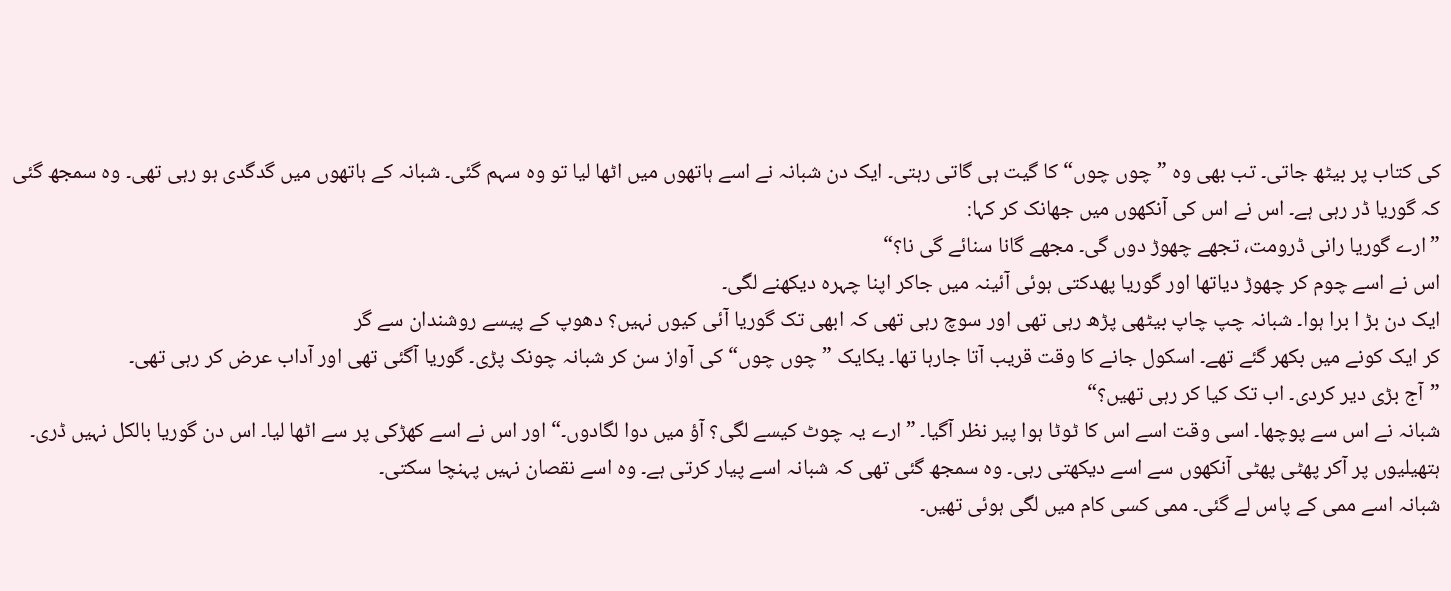کی کتاب پر بیٹھ جاتی۔ تب بھی وہ ”چوں چوں“ کا گیت ہی گاتی رہتی۔ ایک دن شبانہ نے اسے ہاتھوں میں اٹھا لیا تو وہ سہم گئی۔ شبانہ کے ہاتھوں میں گدگدی ہو رہی تھی۔ وہ سمجھ گئی کہ گوریا ڈر رہی ہے۔ اس نے اس کی آنکھوں میں جھانک کر کہا:
”ارے گوریا رانی ڈرومت، تجھے چھوڑ دوں گی۔ مجھے گانا سنائے گی نا؟“
اس نے اسے چوم کر چھوڑ دیاتھا اور گوریا پھدکتی ہوئی آئینہ میں جاکر اپنا چہرہ دیکھنے لگی۔
ایک دن بڑ ا برا ہوا۔ شبانہ چپ چاپ بیٹھی پڑھ رہی تھی اور سوچ رہی تھی کہ ابھی تک گوریا آئی کیوں نہیں؟ دھوپ کے پیسے روشندان سے گر
کر ایک کونے میں بکھر گئے تھے۔ اسکول جانے کا وقت قریب آتا جارہا تھا۔ یکایک ”چوں چوں“ کی آواز سن کر شبانہ چونک پڑی۔ گوریا آگئی تھی اور آداب عرض کر رہی تھی۔
”آج بڑی دیر کردی۔ اب تک کیا کر رہی تھیں؟“
شبانہ نے اس سے پوچھا۔ اسی وقت اسے اس کا ٹوٹا ہوا پیر نظر آگیا۔ ”ارے یہ چوٹ کیسے لگی؟ آؤ میں دوا لگادوں۔“ اور اس نے اسے کھڑکی پر سے اٹھا لیا۔ اس دن گوریا بالکل نہیں ڈری۔ ہتھیلیوں پر آکر پھٹی پھٹی آنکھوں سے اسے دیکھتی رہی۔ وہ سمجھ گئی تھی کہ شبانہ اسے پیار کرتی ہے۔ وہ اسے نقصان نہیں پہنچا سکتی۔
شبانہ اسے ممی کے پاس لے گئی۔ ممی کسی کام میں لگی ہوئی تھیں۔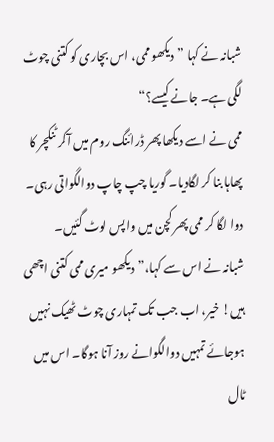شبانہ نے کہا ”دیکھو ممی، اس بچاری کو کتنی چوٹ لگی ہے۔ جانے کیسے؟“
ممی نے اسے دیکھا پھر ڈرائنگ روم میں آکر ٹنکچر کا پھاہا بنا کر لگادیا۔ گوریا چپ چاپ دوالگواتی رہی۔ دوا لگا کر ممی پھر کچن میں واپس لوٹ گئیں۔
شبانہ نے اس سے کہا،”دیکھو میری ممی کتنی اچھی ہیں! خیر، اب جب تک تمہاری چوٹ ٹھیک نہیں ہوجائے تمہیں دوالگوانے روز آنا ہوگا۔ اس میں ٹال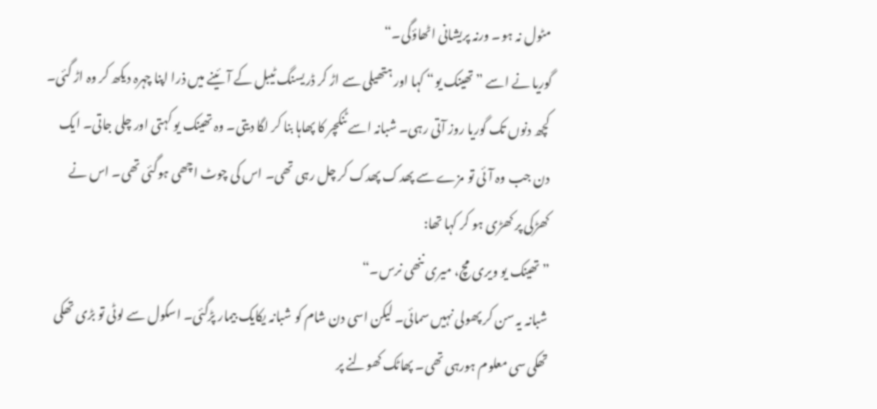مٹول نہ ہو۔ ورنہ پریشانی اٹھاؤگی۔“
گوریا نے اسے ”تھینک یو“ کہا اور ہتھیلی سے اڑ کر ڈریسنگ ٹیبل کے آئینے میں ذرا اپنا چہرہ دیکھ کر وہ اڑ گئی۔
کچھ دنوں تک گوریا روز آتی رہی۔ شبانہ اسے ٹنکچر کا پھاہا بنا کر لگا دیتی۔ وہ تھینک یو کہتی اور چلی جاتی۔ ایک دن جب وہ آئی تو مزے سے پھدک پھدک کر چل رہی تھی۔ اس کی چوٹ اچھی ہوگئی تھی۔ اس نے کھڑکی پر کھڑی ہو کر کہا تھا:
”تھینک یو ویری مچ، میری ننھی نرس۔“
شبانہ یہ سن کر پھولی نہیں سمائی۔ لیکن اسی دن شام کو شبانہ یکایک بیمار پڑگئی۔ اسکول سے لوٹی تو بڑی تھکی تھکی سی معلوم ہورہی تھی۔ پھاٹک کھولنے پر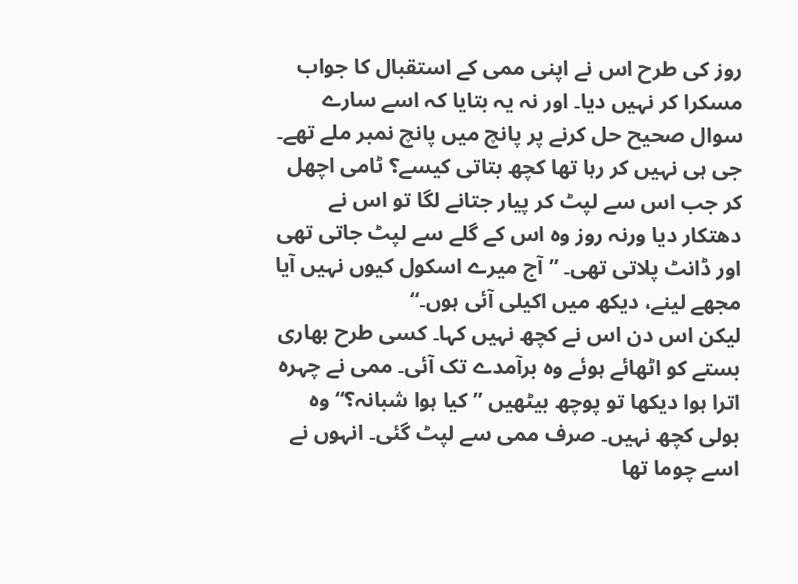روز کی طرح اس نے اپنی ممی کے استقبال کا جواب مسکرا کر نہیں دیا۔ اور نہ یہ بتایا کہ اسے سارے سوال صحیح حل کرنے پر پانچ میں پانچ نمبر ملے تھے۔ جی ہی نہیں کر رہا تھا کچھ بتاتی کیسے؟ ٹامی اچھل کر جب اس سے لپٹ کر پیار جتانے لگا تو اس نے دھتکار دیا ورنہ روز وہ اس کے گلے سے لپٹ جاتی تھی اور ڈانٹ پلاتی تھی۔ ”آج میرے اسکول کیوں نہیں آیا مجھے لینے، دیکھ میں اکیلی آئی ہوں۔“
لیکن اس دن اس نے کچھ نہیں کہا۔ کسی طرح بھاری بستے کو اٹھائے ہوئے وہ برآمدے تک آئی۔ ممی نے چہرہ اترا ہوا دیکھا تو پوچھ بیٹھیں ”کیا ہوا شبانہ؟“ وہ بولی کچھ نہیں۔ صرف ممی سے لپٹ گئی۔ انہوں نے اسے چوما تھا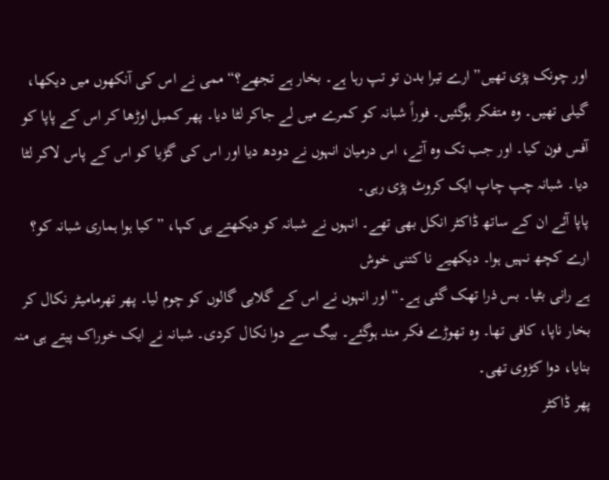اور چونک پڑی تھیں” ارے تیرا بدن تو تپ رہا ہے۔ بخار ہے تجھے؟“ ممی نے اس کی آنکھوں میں دیکھا، گیلی تھیں۔ وہ متفکر ہوگئیں۔ فوراً شبانہ کو کمرے میں لے جاکر لٹا دیا۔ پھر کمبل اوڑھا کر اس کے پاپا کو آفس فون کیا۔ اور جب تک وہ آتے، اس درمیان انہوں نے دودھ دیا اور اس کی گڑیا کو اس کے پاس لاکر لٹا دیا۔ شبانہ چپ چاپ ایک کروٹ پڑی رہی۔
پاپا آئے ان کے ساتھ ڈاکٹر انکل بھی تھے۔ انہوں نے شبانہ کو دیکھتے ہی کہا، ”کیا ہوا ہماری شبانہ کو؟ ارے کچھ نہیں ہوا۔ دیکھیے نا کتنی خوش
ہے رانی بٹیا۔ بس ذرا تھک گئی ہے۔“ اور انہوں نے اس کے گلابی گالوں کو چوم لیا۔ پھر تھرمامیٹر نکال کر بخار ناپا، کافی تھا۔ وہ تھوڑے فکر مند ہوگئے۔ بیگ سے دوا نکال کردی۔ شبانہ نے ایک خوراک پیتے ہی منہ بنایا، دوا کڑوی تھی۔
پھر ڈاکٹر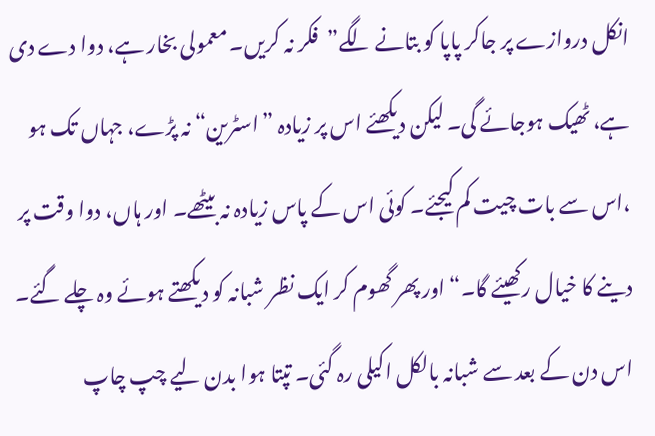انکل دروازے پر جاکر پاپا کو بتانے لگے”فکر نہ کریں۔ معمولی بخار ہے، دوا دے دی ہے، ٹھیک ہوجائے گی۔ لیکن دیکھئے اس پر زیادہ ”اسٹرین“ نہ پڑے، جہاں تک ہو ،اس سے بات چیت کم کیجئے۔ کوئی اس کے پاس زیادہ نہ بیٹھے۔ اور ہاں، دوا وقت پر دینے کا خیال رکھیئے گا۔“ اور پھر گھوم کر ایک نظر شبانہ کو دیکھتے ہوئے وہ چلے گئے۔
اس دن کے بعد سے شبانہ بالکل اکیلی رہ گئی۔ تپتا ہوا بدن لیے چپ چاپ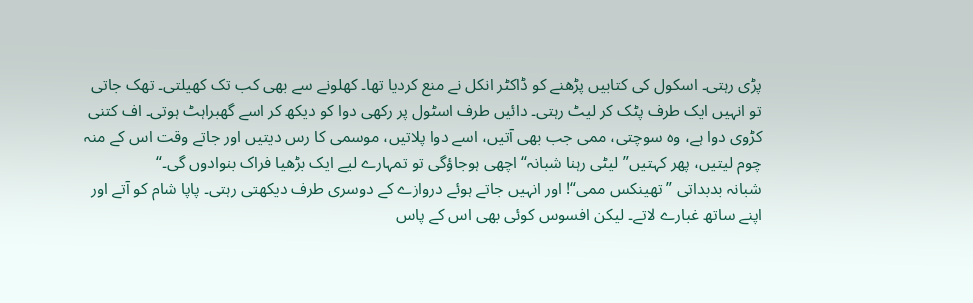پڑی رہتی۔ اسکول کی کتابیں پڑھنے کو ڈاکٹر انکل نے منع کردیا تھا۔ کھلونے سے بھی کب تک کھیلتی۔ تھک جاتی تو انہیں ایک طرف پٹک کر لیٹ رہتی۔ دائیں طرف اسٹول پر رکھی دوا کو دیکھ کر اسے گھبراہٹ ہوتی۔ اف کتنی کڑوی دوا ہے، وہ سوچتی، ممی جب بھی آتیں، اسے دوا پلاتیں، موسمی کا رس دیتیں اور جاتے وقت اس کے منہ چوم لیتیں، پھر کہتیں”لیٹی رہنا شبانہ“ اچھی ہوجاؤگی تو تمہارے لیے ایک بڑھیا فراک بنوادوں گی۔“
شبانہ بدبداتی ”تھینکس ممی“! اور انہیں جاتے ہوئے دروازے کے دوسری طرف دیکھتی رہتی۔ پاپا شام کو آتے اور اپنے ساتھ غبارے لاتے۔ لیکن افسوس کوئی بھی اس کے پاس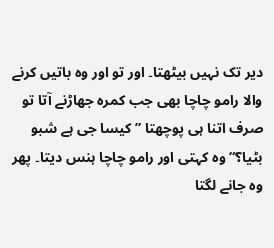دیر تک نہیں بیٹھتا۔ اور تو اور وہ باتیں کرنے والا رامو چاچا بھی جب کمرہ جھاڑنے آتا تو صرف اتنا ہی پوچھتا ”کیسا جی ہے شبو بٹیا؟“ وہ کہتی اور رامو چاچا ہنس دیتا۔ پھر وہ جانے لگتا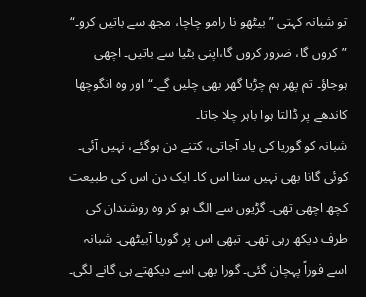تو شبانہ کہتی ”بیٹھو نا رامو چاچا، مجھ سے باتیں کرو۔“
”کروں گا، ضرور کروں گا،اپنی بٹیا سے باتیں۔ اچھی ہوجاؤ۔ تم پھر ہم چڑیا گھر بھی چلیں گے۔“اور وہ انگوچھا کاندھے پر ڈالتا ہوا باہر چلا جاتا۔
شبانہ کو گوریا کی یاد آجاتی، کتنے دن ہوگئے، نہیں آئی۔ کوئی گانا بھی نہیں سنا اس کا۔ ایک دن اس کی طبیعت کچھ اچھی تھی۔ گڑیوں سے الگ ہو کر وہ روشندان کی طرف دیکھ رہی تھی۔ تبھی اس پر گوریا آبیٹھی۔ شبانہ اسے فوراً پہچان گئی۔ گورا بھی اسے دیکھتے ہی گانے لگی۔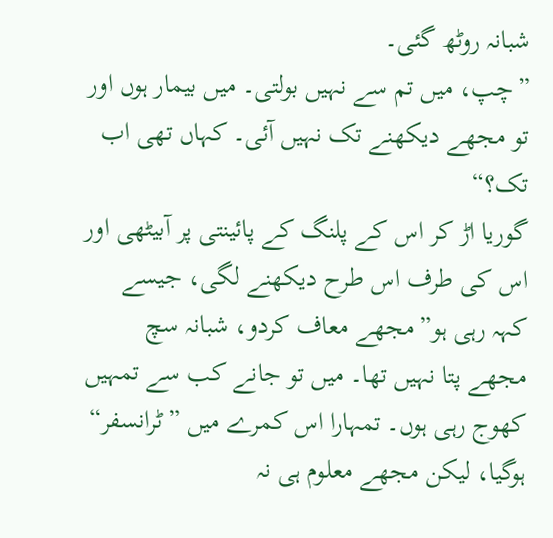شبانہ روٹھ گئی۔
”چپ، میں تم سے نہیں بولتی۔ میں بیمار ہوں اور تو مجھے دیکھنے تک نہیں آئی۔ کہاں تھی اب تک؟“
گوریا اڑ کر اس کے پلنگ کے پائینتی پر آبیٹھی اور اس کی طرف اس طرح دیکھنے لگی، جیسے کہہ رہی ہو”مجھے معاف کردو، شبانہ سچ مجھے پتا نہیں تھا۔ میں تو جانے کب سے تمہیں کھوج رہی ہوں۔ تمہارا اس کمرے میں ”ٹرانسفر“ ہوگیا، لیکن مجھے معلوم ہی نہ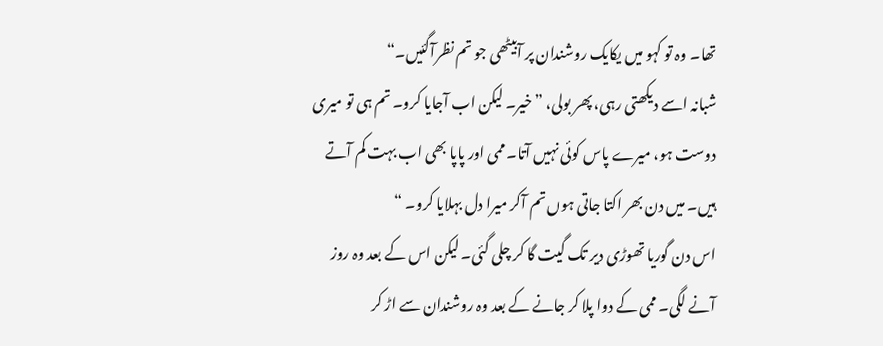تھا۔ وہ تو کہو میں یکایک روشندان پر آبیٹھی جو تم نظرآگئیں۔“
شبانہ اسے دیکھتی رہی، پھر بولی، ”خیر۔ لیکن اب آجایا کرو۔ تم ہی تو میری دوست ہو، میرے پاس کوئی نہیں آتا۔ ممی اور پاپا بھی اب بہت کم آتے ہیں۔ میں دن بھر اکتا جاتی ہوں تم آکر میرا دل بہلایا کرو۔ “
اس دن گوریا تھوڑی دیر تک گیت گا کر چلی گئی۔ لیکن اس کے بعد وہ روز آنے لگی۔ ممی کے دوا پلا کر جانے کے بعد وہ روشندان سے اڑ کر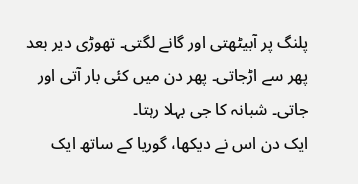پلنگ پر آبیٹھتی اور گانے لگتی۔ تھوڑی دیر بعد پھر سے اڑجاتی۔ پھر دن میں کئی بار آتی اور جاتی۔ شبانہ کا جی بہلا رہتا۔
ایک دن اس نے دیکھا، گوریا کے ساتھ ایک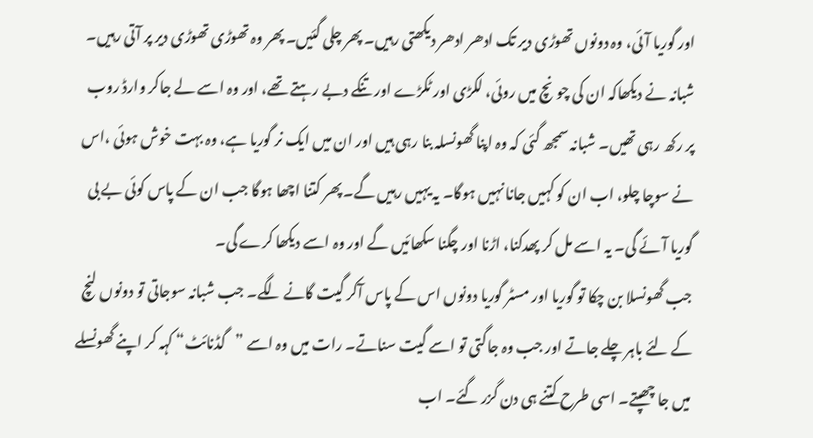اور گوریا آئی، وہ دونوں تھوڑی دیر تک ادھر ادھر دیکھتی رہیں۔ پھر چلی گئیں۔ پھر وہ تھوڑی تھوڑی دیر پر آتی رہیں۔ شبانہ نے دیکھاکہ ان کی چونچ میں روئی، لکڑی اور ٹکڑے اور تنکے دبے رہتے تھے، اور وہ اسے لے جاکر وارڈ روب پر رکھ رہی تھیں۔ شبانہ سمجھ گئی کہ وہ اپنا گھونسلہ بنا رہی ہیں اور ان میں ایک نر گوریا ہے، وہ بہت خوش ہوئی ،اس نے سوچا چلو، اب ان کو کہیں جانا نہیں ہوگا۔ یہ یہیں رہیں گے۔ پھر کتنا اچھا ہوگا جب ان کے پاس کوئی بے بی گوریا آئے گی۔ یہ اسے مل کر پھدکنا، اڑنا اور چگنا سکھائیں گے اور وہ اسے دیکھا کرے گی۔
جب گھونسلا بن چکا تو گوریا اور مسٹر گوریا دونوں اس کے پاس آکر گیت گانے لگے۔ جب شبانہ سوجاتی تو دونوں لنچ کے لئے باہر چلے جاتے اور جب وہ جاگتی تو اسے گیت سناتے۔ رات میں وہ اسے ”گڈنائٹ“ کہہ کر اپنے گھونسلے میں جا چھپتے۔ اسی طرح کتنے ہی دن گزر گئے۔ اب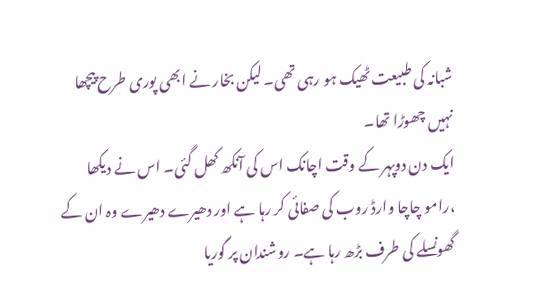شبانہ کی طبیعت ٹھیک ہو رہی تھی۔ لیکن بخار نے ابھی پوری طرح پیچھا نہیں چھوڑا تھا۔
ایک دن دوپہر کے وقت اچانک اس کی آنکھ کھل گئی۔ اس نے دیکھا ،رامو چاچا وارڈ روب کی صفائی کر رہا ہے اور دھیرے دھیرے وہ ان کے گھونسلے کی طرف بڑھ رہا ہے۔ روشندان پر گوریا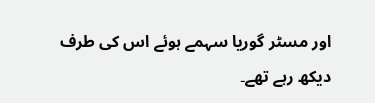اور مسٹر گوریا سہمے ہوئے اس کی طرف دیکھ رہے تھے۔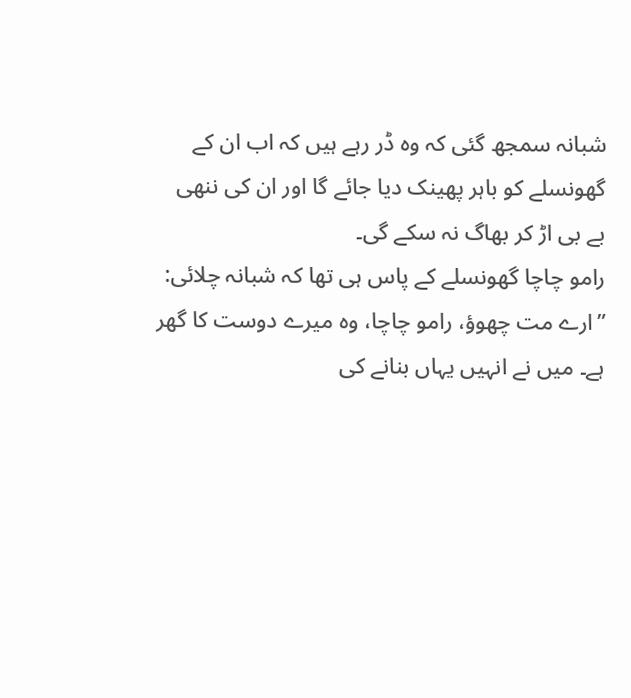شبانہ سمجھ گئی کہ وہ ڈر رہے ہیں کہ اب ان کے گھونسلے کو باہر پھینک دیا جائے گا اور ان کی ننھی بے بی اڑ کر بھاگ نہ سکے گی۔
رامو چاچا گھونسلے کے پاس ہی تھا کہ شبانہ چلائی:
”ارے مت چھوؤ، رامو چاچا، وہ میرے دوست کا گھر ہے۔ میں نے انہیں یہاں بنانے کی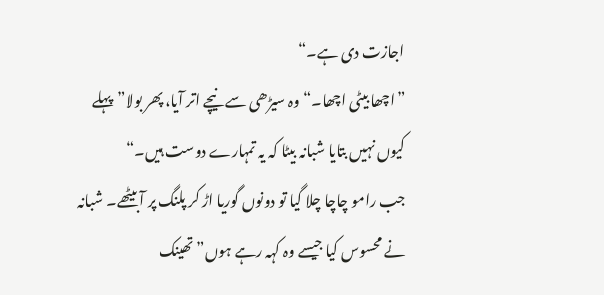اجازت دی ہے۔“
”اچھا بیٹی اچھا۔“ وہ سیڑھی سے نیچے اتر آیا، پھر بولا”پہلے کیوں نہیں بتایا شبانہ بیٹا کہ یہ تمہارے دوست ہیں۔“
جب رامو چاچا چلا گیا تو دونوں گوریا اڑ کر پلنگ پر آبیٹھے۔ شبانہ نے محسوس کیا جیسے وہ کہہ رہے ہوں”تھینک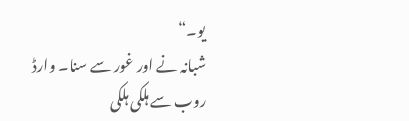یو۔“
شبانہ نے اور غور سے سنا۔ وارڈ روب سے ہلکی ہلکی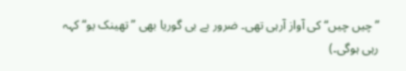”چیں چیں“ کی آواز آرہی تھی۔ ضرور بے بی گوریا بھی ”تھینک یو“ کہہ رہی ہوگی۔)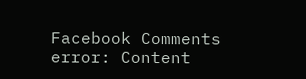Facebook Comments
error: Content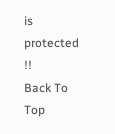is protected !!
Back To Top